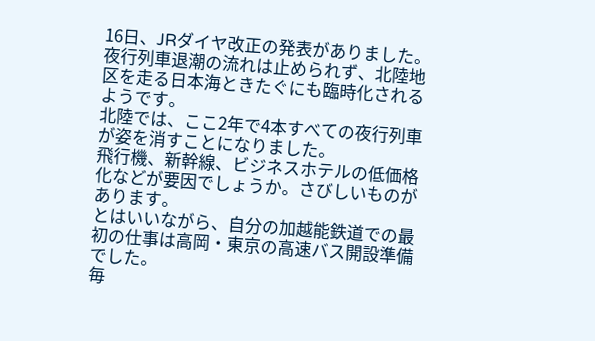16日、JRダイヤ改正の発表がありました。
夜行列車退潮の流れは止められず、北陸地区を走る日本海ときたぐにも臨時化されるようです。
北陸では、ここ2年で4本すべての夜行列車が姿を消すことになりました。
飛行機、新幹線、ビジネスホテルの低価格化などが要因でしょうか。さびしいものがあります。
とはいいながら、自分の加越能鉄道での最初の仕事は高岡・東京の高速バス開設準備でした。
毎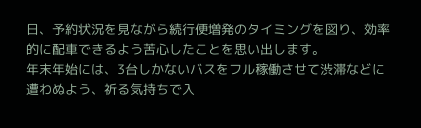日、予約状況を見ながら続行便増発のタイミングを図り、効率的に配車できるよう苦心したことを思い出します。
年末年始には、3台しかないバスをフル稼働させて渋滞などに遭わぬよう、祈る気持ちで入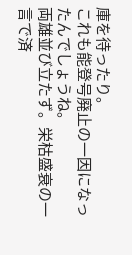庫を待ったり。
これも能登号廃止の一因になったんでしょうね。
両雄並び立たず。栄枯盛衰の一言で済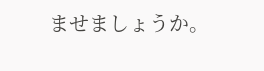ませましょうか。